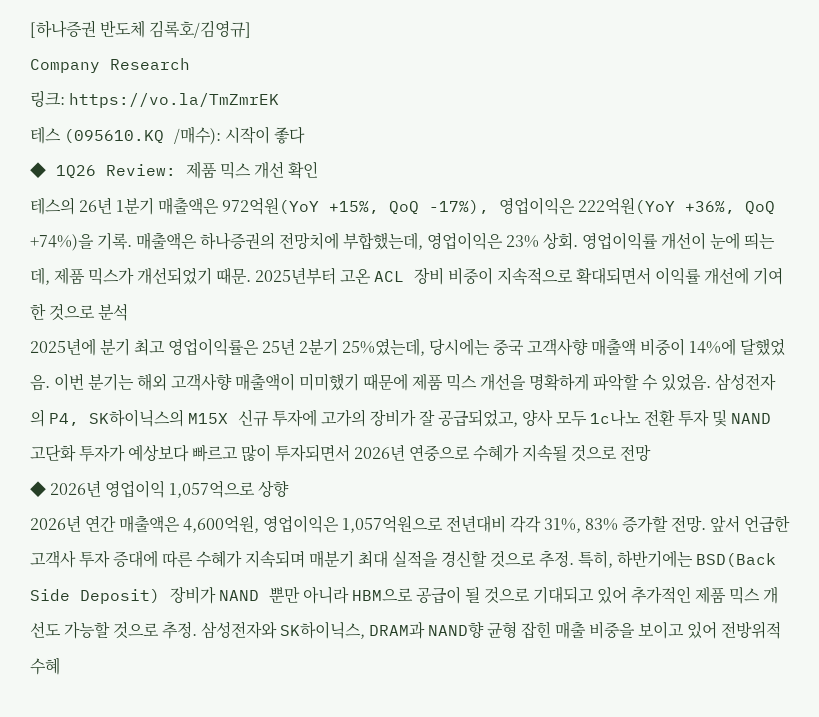[하나증권 반도체 김록호/김영규]
Company Research
링크: https://vo.la/TmZmrEK
테스 (095610.KQ /매수): 시작이 좋다
◆ 1Q26 Review: 제품 믹스 개선 확인
테스의 26년 1분기 매출액은 972억원(YoY +15%, QoQ -17%), 영업이익은 222억원(YoY +36%, QoQ +74%)을 기록. 매출액은 하나증권의 전망치에 부합했는데, 영업이익은 23% 상회. 영업이익률 개선이 눈에 띄는데, 제품 믹스가 개선되었기 때문. 2025년부터 고온 ACL 장비 비중이 지속적으로 확대되면서 이익률 개선에 기여한 것으로 분석
2025년에 분기 최고 영업이익률은 25년 2분기 25%였는데, 당시에는 중국 고객사향 매출액 비중이 14%에 달했었음. 이번 분기는 해외 고객사향 매출액이 미미했기 때문에 제품 믹스 개선을 명확하게 파악할 수 있었음. 삼성전자의 P4, SK하이닉스의 M15X 신규 투자에 고가의 장비가 잘 공급되었고, 양사 모두 1c나노 전환 투자 및 NAND 고단화 투자가 예상보다 빠르고 많이 투자되면서 2026년 연중으로 수혜가 지속될 것으로 전망
◆ 2026년 영업이익 1,057억으로 상향
2026년 연간 매출액은 4,600억원, 영업이익은 1,057억원으로 전년대비 각각 31%, 83% 증가할 전망. 앞서 언급한 고객사 투자 증대에 따른 수혜가 지속되며 매분기 최대 실적을 경신할 것으로 추정. 특히, 하반기에는 BSD(Back Side Deposit) 장비가 NAND 뿐만 아니라 HBM으로 공급이 될 것으로 기대되고 있어 추가적인 제품 믹스 개선도 가능할 것으로 추정. 삼성전자와 SK하이닉스, DRAM과 NAND향 균형 잡힌 매출 비중을 보이고 있어 전방위적 수혜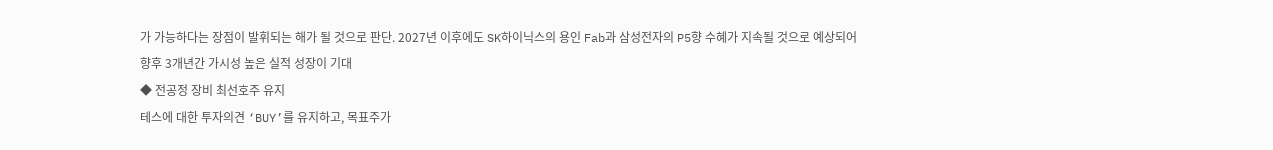가 가능하다는 장점이 발휘되는 해가 될 것으로 판단. 2027년 이후에도 SK하이닉스의 용인 Fab과 삼성전자의 P5향 수혜가 지속될 것으로 예상되어 향후 3개년간 가시성 높은 실적 성장이 기대
◆ 전공정 장비 최선호주 유지
테스에 대한 투자의견 ‘BUY’를 유지하고, 목표주가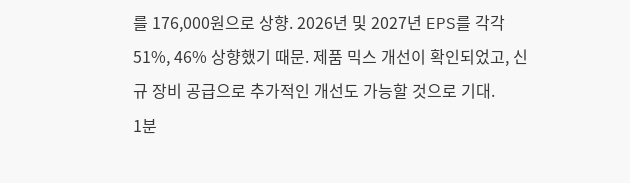를 176,000원으로 상향. 2026년 및 2027년 EPS를 각각 51%, 46% 상향했기 때문. 제품 믹스 개선이 확인되었고, 신규 장비 공급으로 추가적인 개선도 가능할 것으로 기대.
1분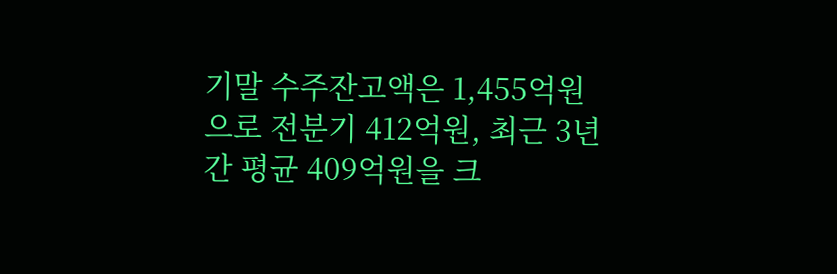기말 수주잔고액은 1,455억원으로 전분기 412억원, 최근 3년간 평균 409억원을 크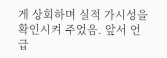게 상회하며 실적 가시성을 확인시켜 주었음. 앞서 언급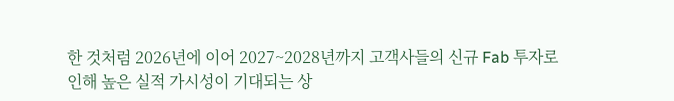한 것처럼 2026년에 이어 2027~2028년까지 고객사들의 신규 Fab 투자로 인해 높은 실적 가시성이 기대되는 상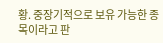황. 중장기적으로 보유 가능한 종목이라고 판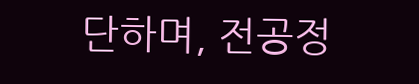단하며, 전공정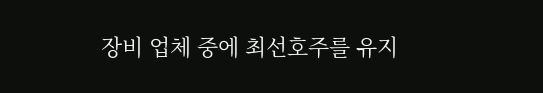장비 업체 중에 최선호주를 유지